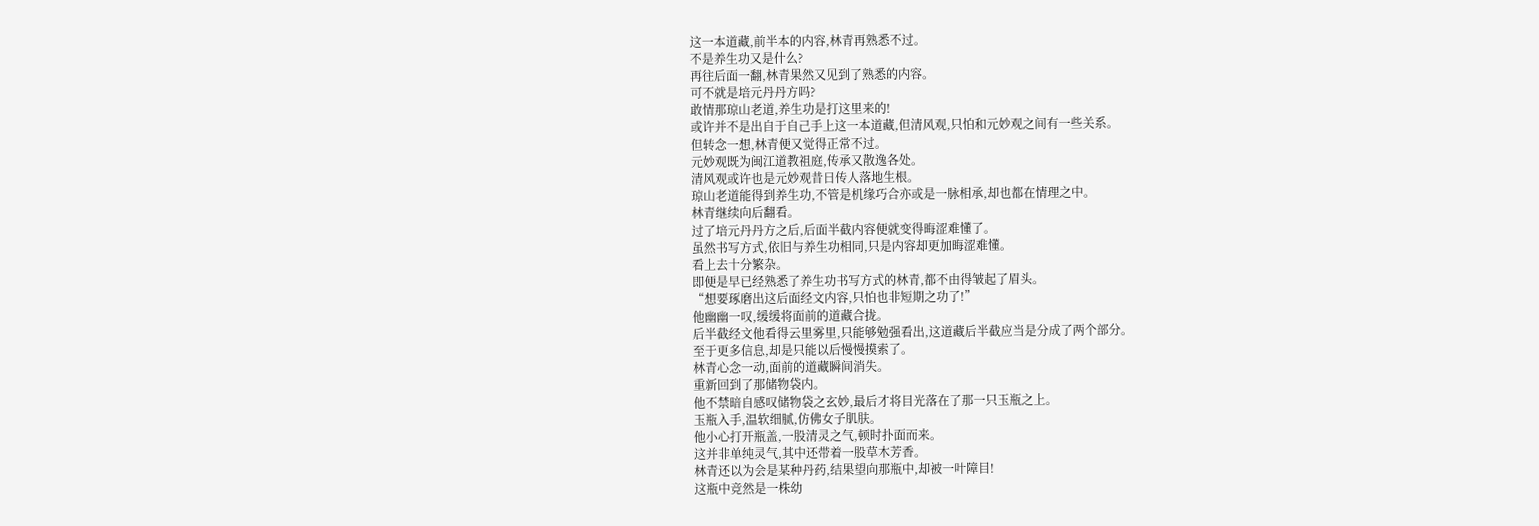这一本道藏,前半本的内容,林青再熟悉不过。
不是养生功又是什么?
再往后面一翻,林青果然又见到了熟悉的内容。
可不就是培元丹丹方吗?
敢情那琼山老道,养生功是打这里来的!
或许并不是出自于自己手上这一本道藏,但清风观,只怕和元妙观之间有一些关系。
但转念一想,林青便又觉得正常不过。
元妙观既为闽江道教祖庭,传承又散逸各处。
清风观或许也是元妙观昔日传人落地生根。
琼山老道能得到养生功,不管是机缘巧合亦或是一脉相承,却也都在情理之中。
林青继续向后翻看。
过了培元丹丹方之后,后面半截内容便就变得晦涩难懂了。
虽然书写方式,依旧与养生功相同,只是内容却更加晦涩难懂。
看上去十分繁杂。
即便是早已经熟悉了养生功书写方式的林青,都不由得皱起了眉头。
“想要琢磨出这后面经文内容,只怕也非短期之功了!”
他幽幽一叹,缓缓将面前的道藏合拢。
后半截经文他看得云里雾里,只能够勉强看出,这道藏后半截应当是分成了两个部分。
至于更多信息,却是只能以后慢慢摸索了。
林青心念一动,面前的道藏瞬间消失。
重新回到了那储物袋内。
他不禁暗自感叹储物袋之玄妙,最后才将目光落在了那一只玉瓶之上。
玉瓶入手,温软细腻,仿佛女子肌肤。
他小心打开瓶盖,一股清灵之气,顿时扑面而来。
这并非单纯灵气,其中还带着一股草木芳香。
林青还以为会是某种丹药,结果望向那瓶中,却被一叶障目!
这瓶中竞然是一株幼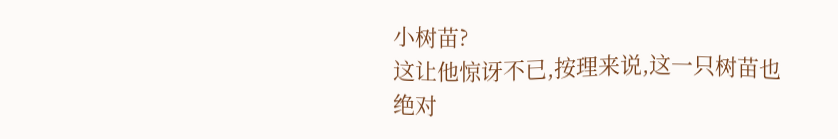小树苗?
这让他惊讶不已,按理来说,这一只树苗也绝对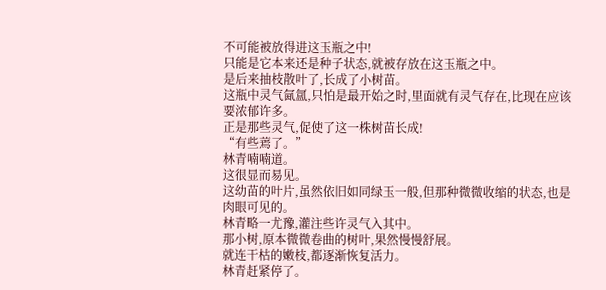不可能被放得进这玉瓶之中!
只能是它本来还是种子状态,就被存放在这玉瓶之中。
是后来抽枝散叶了,长成了小树苗。
这瓶中灵气氤氲,只怕是最开始之时,里面就有灵气存在,比现在应该要浓郁许多。
正是那些灵气,促使了这一株树苗长成!
“有些蔫了。”
林青喃喃道。
这很显而易见。
这幼苗的叶片,虽然依旧如同绿玉一般,但那种微微收缩的状态,也是肉眼可见的。
林青略一尤豫,灌注些许灵气入其中。
那小树,原本微微卷曲的树叶,果然慢慢舒展。
就连干枯的嫩枝,都逐渐恢复活力。
林青赶紧停了。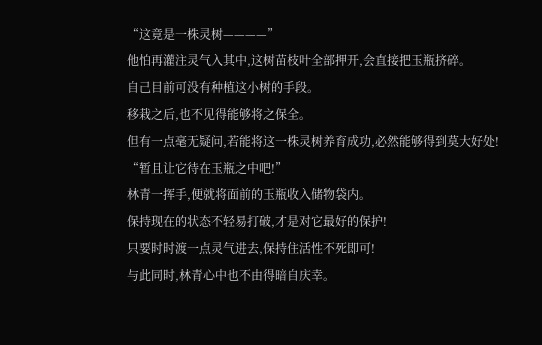“这竟是一株灵树————”
他怕再灌注灵气入其中,这树苗枝叶全部押开,会直接把玉瓶挤碎。
自己目前可没有种植这小树的手段。
移栽之后,也不见得能够将之保全。
但有一点毫无疑问,若能将这一株灵树养育成功,必然能够得到莫大好处!
“暂且让它待在玉瓶之中吧!”
林青一挥手,便就将面前的玉瓶收入储物袋内。
保持现在的状态不轻易打破,才是对它最好的保护!
只要时时渡一点灵气进去,保持住活性不死即可!
与此同时,林青心中也不由得暗自庆幸。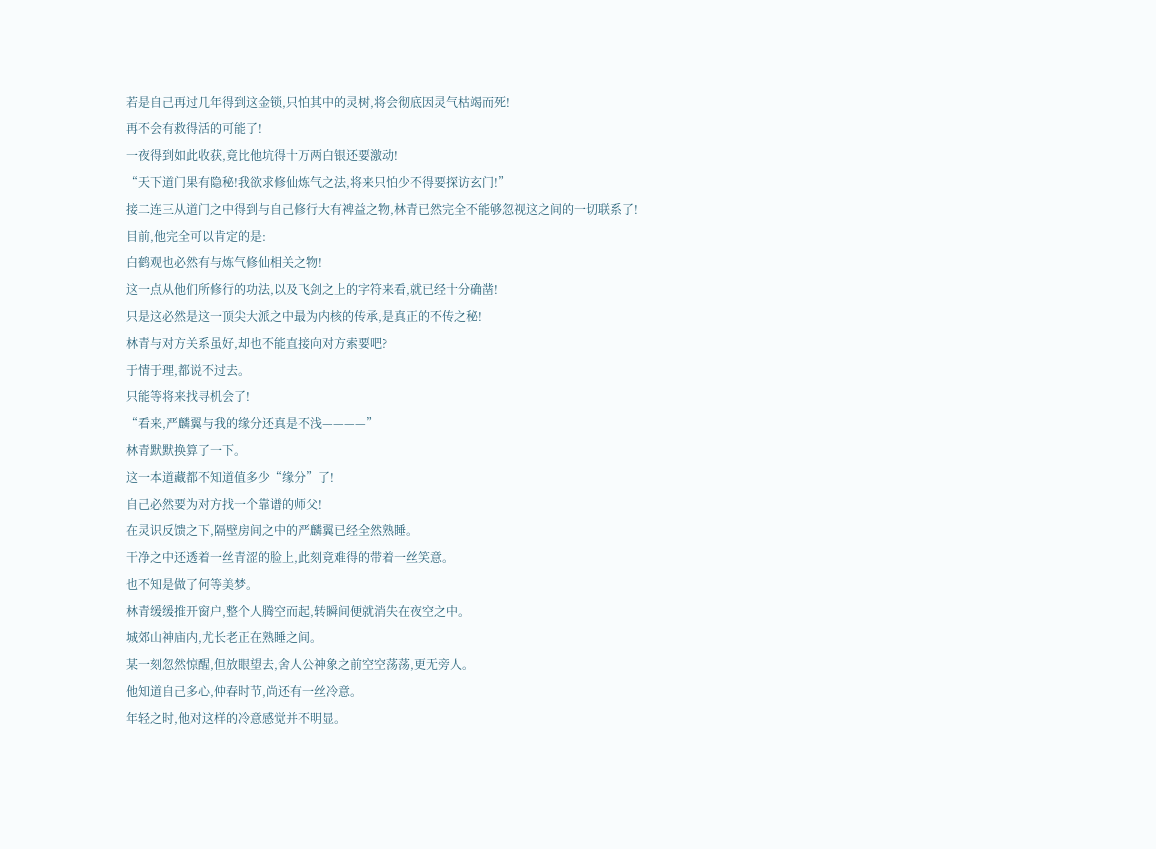若是自己再过几年得到这金锁,只怕其中的灵树,将会彻底因灵气枯竭而死!
再不会有救得活的可能了!
一夜得到如此收获,竟比他坑得十万两白银还要激动!
“天下道门果有隐秘!我欲求修仙炼气之法,将来只怕少不得要探访玄门!”
接二连三从道门之中得到与自己修行大有裨益之物,林青已然完全不能够忽视这之间的一切联系了!
目前,他完全可以肯定的是:
白鹤观也必然有与炼气修仙相关之物!
这一点从他们所修行的功法,以及飞剑之上的字符来看,就已经十分确凿!
只是这必然是这一顶尖大派之中最为内核的传承,是真正的不传之秘!
林青与对方关系虽好,却也不能直接向对方索要吧?
于情于理,都说不过去。
只能等将来找寻机会了!
“看来,严麟翼与我的缘分还真是不浅————”
林青默默换算了一下。
这一本道藏都不知道值多少“缘分”了!
自己必然要为对方找一个靠谱的师父!
在灵识反馈之下,隔壁房间之中的严麟翼已经全然熟睡。
干净之中还透着一丝青涩的脸上,此刻竟难得的带着一丝笑意。
也不知是做了何等美梦。
林青缓缓推开窗户,整个人腾空而起,转瞬间便就消失在夜空之中。
城郊山神庙内,尤长老正在熟睡之间。
某一刻忽然惊醒,但放眼望去,舍人公神象之前空空荡荡,更无旁人。
他知道自己多心,仲春时节,尚还有一丝冷意。
年轻之时,他对这样的冷意感觉并不明显。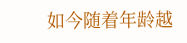如今随着年龄越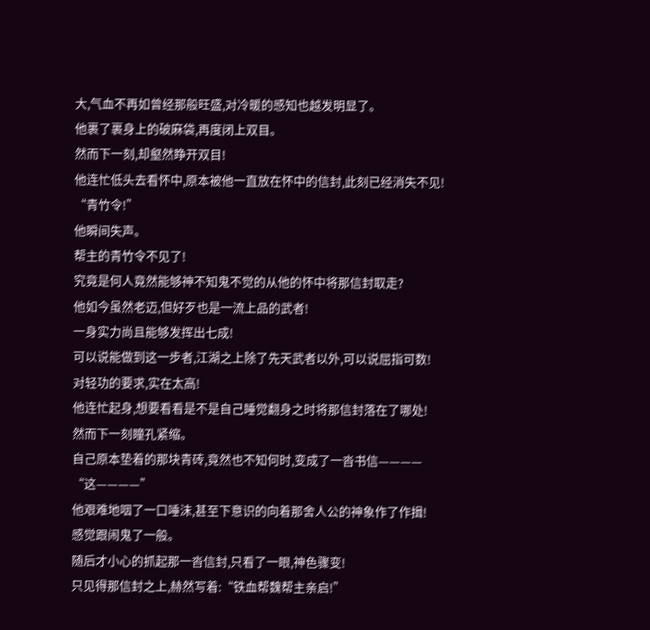大,气血不再如曾经那般旺盛,对冷暖的感知也越发明显了。
他裹了裹身上的破麻袋,再度闭上双目。
然而下一刻,却壑然睁开双目!
他连忙低头去看怀中,原本被他一直放在怀中的信封,此刻已经消失不见!
“青竹令!”
他瞬间失声。
帮主的青竹令不见了!
究竟是何人竟然能够神不知鬼不觉的从他的怀中将那信封取走?
他如今虽然老迈,但好歹也是一流上品的武者!
一身实力尚且能够发挥出七成!
可以说能做到这一步者,江湖之上除了先天武者以外,可以说屈指可数!
对轻功的要求,实在太高!
他连忙起身,想要看看是不是自己睡觉翻身之时将那信封落在了哪处!
然而下一刻瞳孔紧缩。
自己原本垫着的那块青砖,竟然也不知何时,变成了一沓书信————
“这————”
他艰难地咽了一口唾沫,甚至下意识的向着那舍人公的神象作了作揖!
感觉跟闹鬼了一般。
随后才小心的抓起那一沓信封,只看了一眼,神色骤变!
只见得那信封之上,赫然写着:“铁血帮魏帮主亲启!”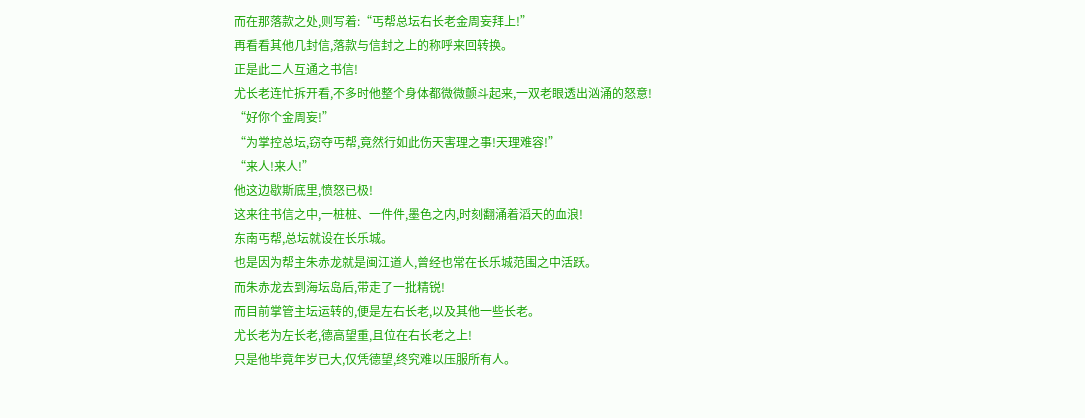而在那落款之处,则写着:“丐帮总坛右长老金周妄拜上!”
再看看其他几封信,落款与信封之上的称呼来回转换。
正是此二人互通之书信!
尤长老连忙拆开看,不多时他整个身体都微微颤斗起来,一双老眼透出汹涌的怒意!
“好你个金周妄!”
“为掌控总坛,窃夺丐帮,竟然行如此伤天害理之事!天理难容!”
“来人!来人!”
他这边歇斯底里,愤怒已极!
这来往书信之中,一桩桩、一件件,墨色之内,时刻翻涌着滔天的血浪!
东南丐帮,总坛就设在长乐城。
也是因为帮主朱赤龙就是闽江道人,曾经也常在长乐城范围之中活跃。
而朱赤龙去到海坛岛后,带走了一批精锐!
而目前掌管主坛运转的,便是左右长老,以及其他一些长老。
尤长老为左长老,德高望重,且位在右长老之上!
只是他毕竟年岁已大,仅凭德望,终究难以压服所有人。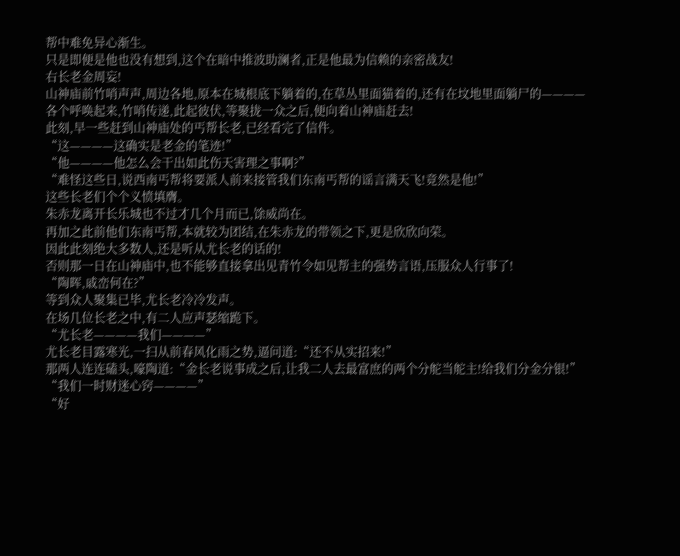帮中难免异心渐生。
只是即便是他也没有想到,这个在暗中推波助澜者,正是他最为信赖的亲密战友!
右长老金周妄!
山神庙前竹哨声声,周边各地,原本在城根底下躺着的,在草丛里面猫着的,还有在坟地里面躺尸的————
各个呼唤起来,竹哨传递,此起彼伏,等聚拢一众之后,便向着山神庙赶去!
此刻,早一些赶到山神庙处的丐帮长老,已经看完了信件。
“这————这确实是老金的笔迹!”
“他————他怎么会干出如此伤天害理之事啊?”
“难怪这些日,说西南丐帮将要派人前来接管我们东南丐帮的谣言满天飞!竟然是他!”
这些长老们个个义愤填膺。
朱赤龙离开长乐城也不过才几个月而已,馀威尚在。
再加之此前他们东南丐帮,本就较为团结,在朱赤龙的带领之下,更是欣欣向荣。
因此此刻绝大多数人,还是听从尤长老的话的!
否则那一日在山神庙中,也不能够直接拿出见青竹令如见帮主的强势言语,压服众人行事了!
“陶晖,戚峦何在?”
等到众人聚集已毕,尤长老冷冷发声。
在场几位长老之中,有二人应声瑟缩跪下。
“尤长老————我们————”
尤长老目露寒光,一扫从前春风化雨之势,逼问道:“还不从实招来!”
那两人连连磕头,嚎陶道:“金长老说事成之后,让我二人去最富庶的两个分舵当舵主!给我们分金分银!”
“我们一时财迷心窍————”
“好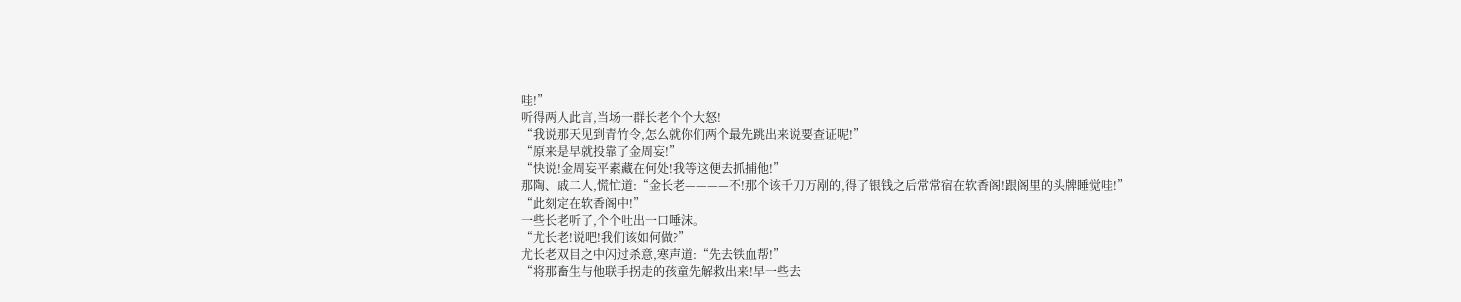哇!”
听得两人此言,当场一群长老个个大怒!
“我说那天见到青竹令,怎么就你们两个最先跳出来说要查证呢!”
“原来是早就投靠了金周妄!”
“快说!金周妄平素藏在何处!我等这便去抓捕他!”
那陶、戚二人,慌忙道:“金长老————不!那个该千刀万剐的,得了银钱之后常常宿在软香阁!跟阁里的头牌睡觉哇!”
“此刻定在软香阁中!”
一些长老听了,个个吐出一口唾沫。
“尤长老!说吧!我们该如何做?”
尤长老双目之中闪过杀意,寒声道:“先去铁血帮!”
“将那畜生与他联手拐走的孩童先解救出来!早一些去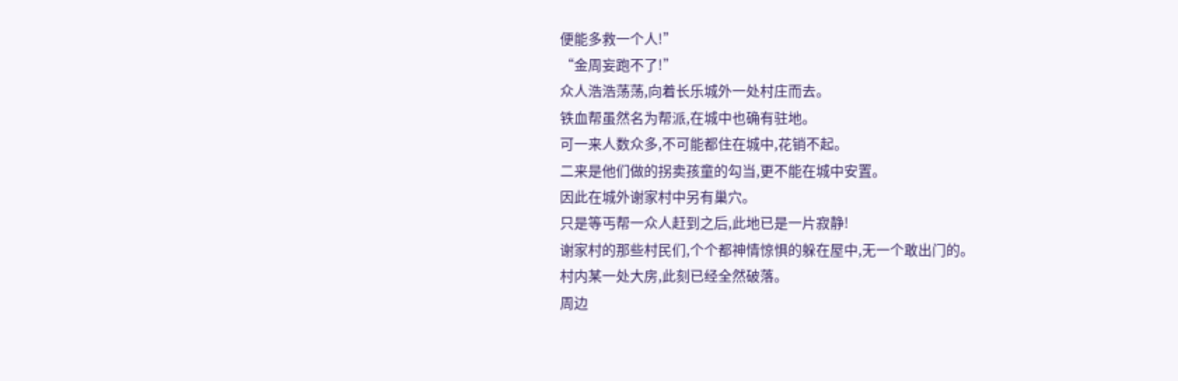便能多救一个人!”
“金周妄跑不了!”
众人浩浩荡荡,向着长乐城外一处村庄而去。
铁血帮虽然名为帮派,在城中也确有驻地。
可一来人数众多,不可能都住在城中,花销不起。
二来是他们做的拐卖孩童的勾当,更不能在城中安置。
因此在城外谢家村中另有巢穴。
只是等丐帮一众人赶到之后,此地已是一片寂静!
谢家村的那些村民们,个个都神情惊惧的躲在屋中,无一个敢出门的。
村内某一处大房,此刻已经全然破落。
周边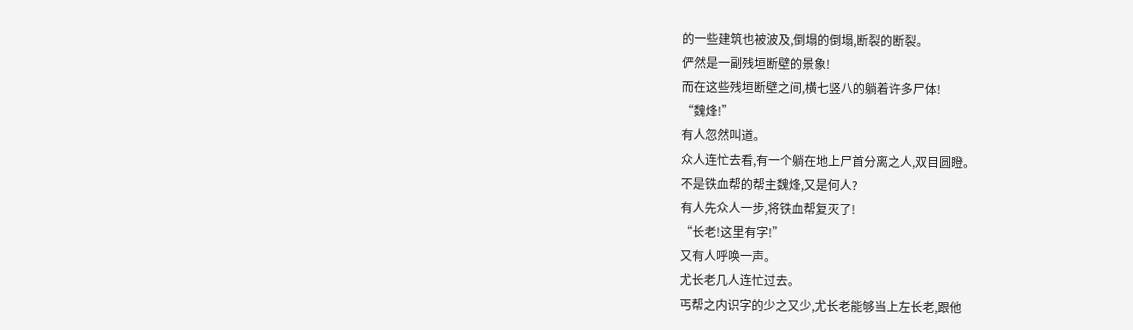的一些建筑也被波及,倒塌的倒塌,断裂的断裂。
俨然是一副残垣断壁的景象!
而在这些残垣断壁之间,横七竖八的躺着许多尸体!
“魏烽!”
有人忽然叫道。
众人连忙去看,有一个躺在地上尸首分离之人,双目圆瞪。
不是铁血帮的帮主魏烽,又是何人?
有人先众人一步,将铁血帮复灭了!
“长老!这里有字!”
又有人呼唤一声。
尤长老几人连忙过去。
丐帮之内识字的少之又少,尤长老能够当上左长老,跟他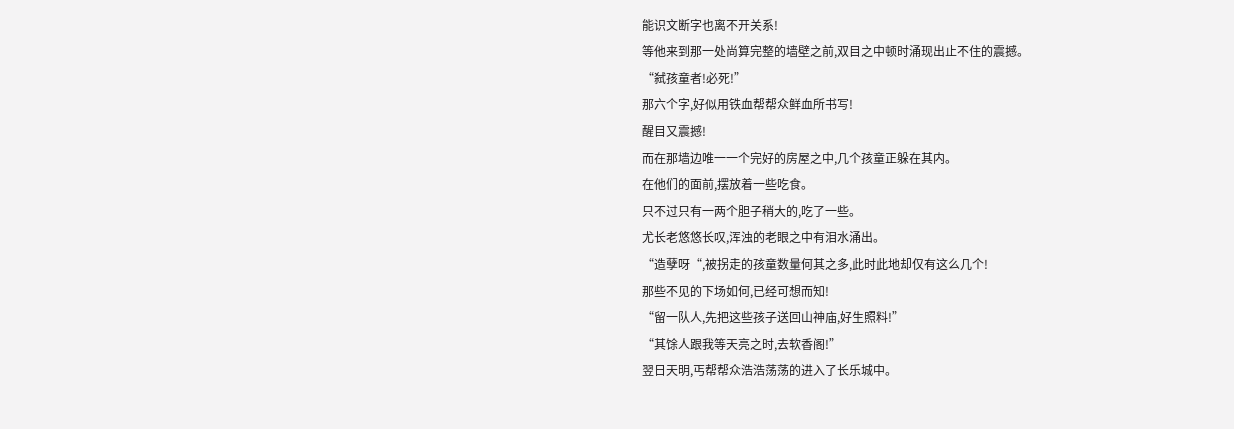能识文断字也离不开关系!
等他来到那一处尚算完整的墙壁之前,双目之中顿时涌现出止不住的震撼。
“弑孩童者!必死!”
那六个字,好似用铁血帮帮众鲜血所书写!
醒目又震撼!
而在那墙边唯一一个完好的房屋之中,几个孩童正躲在其内。
在他们的面前,摆放着一些吃食。
只不过只有一两个胆子稍大的,吃了一些。
尤长老悠悠长叹,浑浊的老眼之中有泪水涌出。
“造孽呀“,被拐走的孩童数量何其之多,此时此地却仅有这么几个!
那些不见的下场如何,已经可想而知!
“留一队人,先把这些孩子送回山神庙,好生照料!”
“其馀人跟我等天亮之时,去软香阁!”
翌日天明,丐帮帮众浩浩荡荡的进入了长乐城中。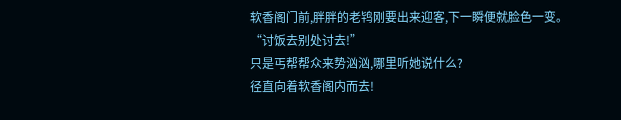软香阁门前,胖胖的老鸨刚要出来迎客,下一瞬便就脸色一变。
“讨饭去别处讨去!”
只是丐帮帮众来势汹汹,哪里听她说什么?
径直向着软香阁内而去!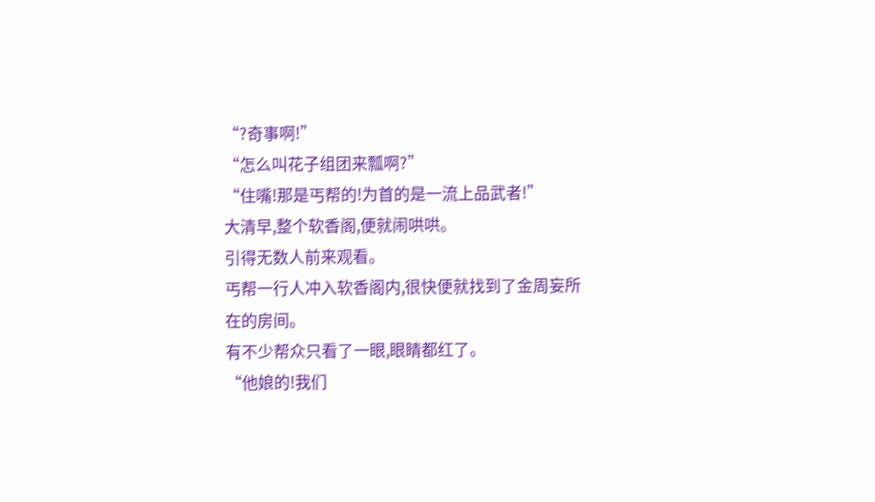“?奇事啊!”
“怎么叫花子组团来瓢啊?”
“住嘴!那是丐帮的!为首的是一流上品武者!”
大清早,整个软香阁,便就闹哄哄。
引得无数人前来观看。
丐帮一行人冲入软香阁内,很快便就找到了金周妄所在的房间。
有不少帮众只看了一眼,眼睛都红了。
“他娘的!我们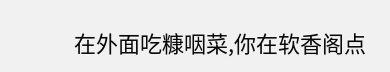在外面吃糠咽菜,你在软香阁点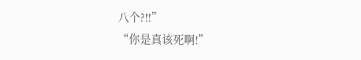八个?!!”
“你是真该死啊!”